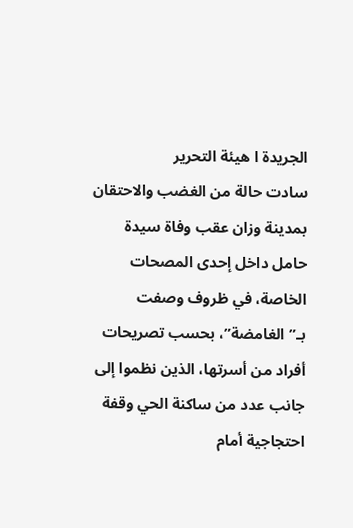الجريدة ا هيئة التحرير
سادت حالة من الغضب والاحتقان بمدينة وزان عقب وفاة سيدة حامل داخل إحدى المصحات الخاصة، في ظروف وصفت بـ”الغامضة”، بحسب تصريحات أفراد من أسرتها، الذين نظموا إلى جانب عدد من ساكنة الحي وقفة احتجاجية أمام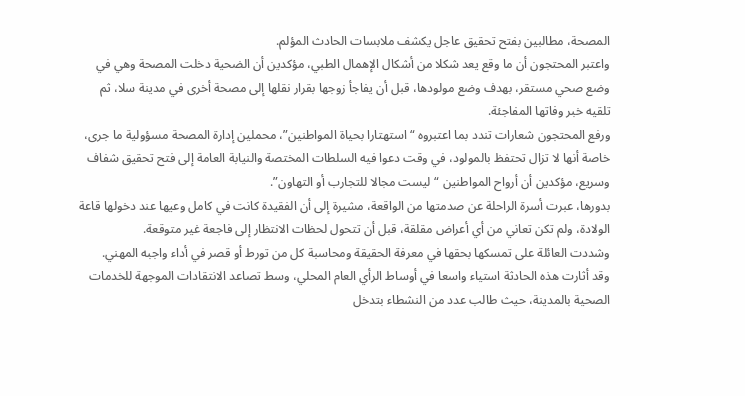المصحة، مطالبين بفتح تحقيق عاجل يكشف ملابسات الحادث المؤلم.
واعتبر المحتجون أن ما وقع يعد شكلا من أشكال الإهمال الطبي، مؤكدين أن الضحية دخلت المصحة وهي في وضع صحي مستقر، بهدف وضع مولودها، قبل أن يفاجأ زوجها بقرار نقلها إلى مصحة أخرى في مدينة سلا، ثم تلقيه خبر وفاتها المفاجئة.
ورفع المحتجون شعارات تندد بما اعتبروه “استهتارا بحياة المواطنين”، محملين إدارة المصحة مسؤولية ما جرى، خاصة أنها لا تزال تحتفظ بالمولود، في وقت دعوا فيه السلطات المختصة والنيابة العامة إلى فتح تحقيق شفاف وسريع، مؤكدين أن أرواح المواطنين “ليست مجالا للتجارب أو التهاون”.
بدورها، عبرت أسرة الراحلة عن صدمتها من الواقعة، مشيرة إلى أن الفقيدة كانت في كامل وعيها عند دخولها قاعة الولادة، ولم تكن تعاني من أي أعراض مقلقة، قبل أن تتحول لحظات الانتظار إلى فاجعة غير متوقعة.
وشددت العائلة على تمسكها بحقها في معرفة الحقيقة ومحاسبة كل من تورط أو قصر في أداء واجبه المهني.
وقد أثارت هذه الحادثة استياء واسعا في أوساط الرأي العام المحلي، وسط تصاعد الانتقادات الموجهة للخدمات الصحية بالمدينة، حيث طالب عدد من النشطاء بتدخل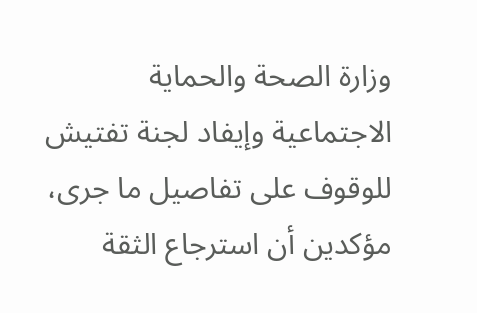وزارة الصحة والحماية الاجتماعية وإيفاد لجنة تفتيش للوقوف على تفاصيل ما جرى، مؤكدين أن استرجاع الثقة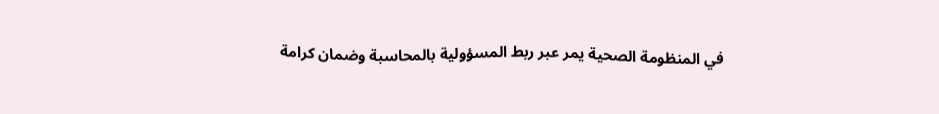في المنظومة الصحية يمر عبر ربط المسؤولية بالمحاسبة وضمان كرامة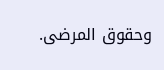وحقوق المرضى.